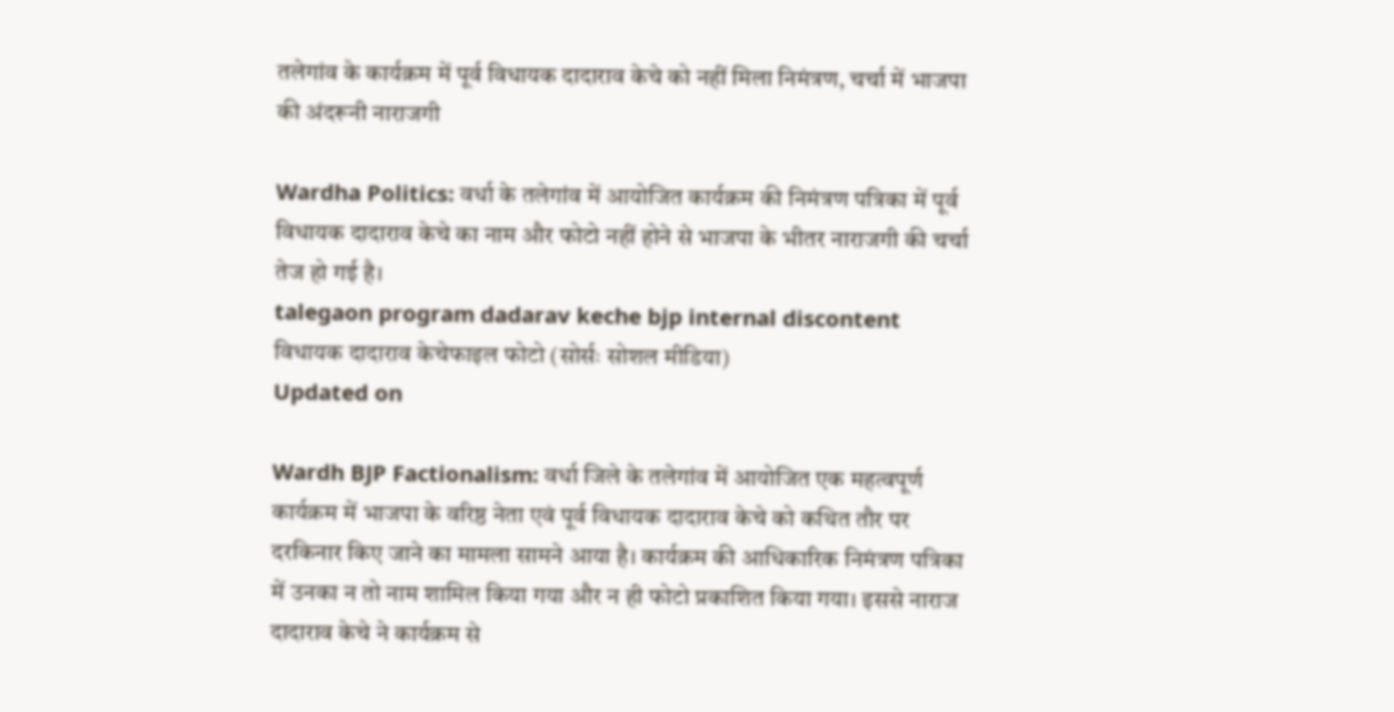तलेगांव के कार्यक्रम में पूर्व विधायक दादाराव केचे को नहीं मिला निमंत्रण, चर्चा में भाजपा की अंदरूनी नाराजगी

Wardha Politics: वर्धा के तलेगांव में आयोजित कार्यक्रम की निमंत्रण पत्रिका में पूर्व विधायक दादाराव केचे का नाम और फोटो नहीं होने से भाजपा के भीतर नाराजगी की चर्चा तेज हो गई है।
talegaon program dadarav keche bjp internal discontent
विधायक दादाराव केचेफाइल फोटो (सोर्सः सोशल मीडिया)
Updated on

Wardh BJP Factionalism: वर्धा जिले के तलेगांव में आयोजित एक महत्वपूर्ण कार्यक्रम में भाजपा के वरिष्ठ नेता एवं पूर्व विधायक दादाराव केचे को कथित तौर पर दरकिनार किए जाने का मामला सामने आया है। कार्यक्रम की आधिकारिक निमंत्रण पत्रिका में उनका न तो नाम शामिल किया गया और न ही फोटो प्रकाशित किया गया। इससे नाराज दादाराव केचे ने कार्यक्रम से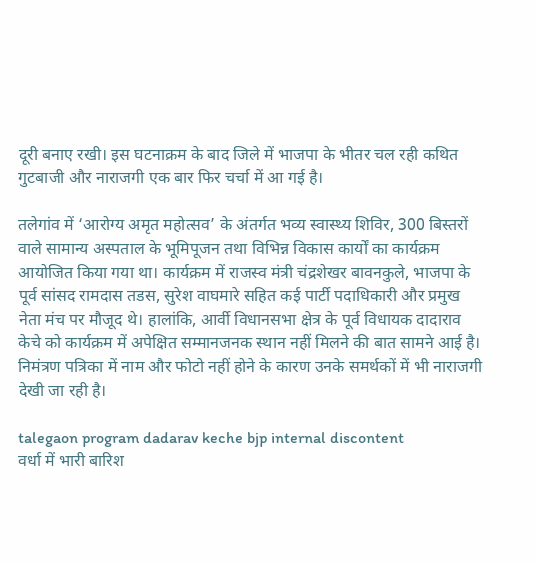दूरी बनाए रखी। इस घटनाक्रम के बाद जिले में भाजपा के भीतर चल रही कथित गुटबाजी और नाराजगी एक बार फिर चर्चा में आ गई है।

तलेगांव में ‘आरोग्य अमृत महोत्सव’ के अंतर्गत भव्य स्वास्थ्य शिविर, 300 बिस्तरों वाले सामान्य अस्पताल के भूमिपूजन तथा विभिन्न विकास कार्यों का कार्यक्रम आयोजित किया गया था। कार्यक्रम में राजस्व मंत्री चंद्रशेखर बावनकुले, भाजपा के पूर्व सांसद रामदास तडस, सुरेश वाघमारे सहित कई पार्टी पदाधिकारी और प्रमुख नेता मंच पर मौजूद थे। हालांकि, आर्वी विधानसभा क्षेत्र के पूर्व विधायक दादाराव केचे को कार्यक्रम में अपेक्षित सम्मानजनक स्थान नहीं मिलने की बात सामने आई है। निमंत्रण पत्रिका में नाम और फोटो नहीं होने के कारण उनके समर्थकों में भी नाराजगी देखी जा रही है।

talegaon program dadarav keche bjp internal discontent
वर्धा में भारी बारिश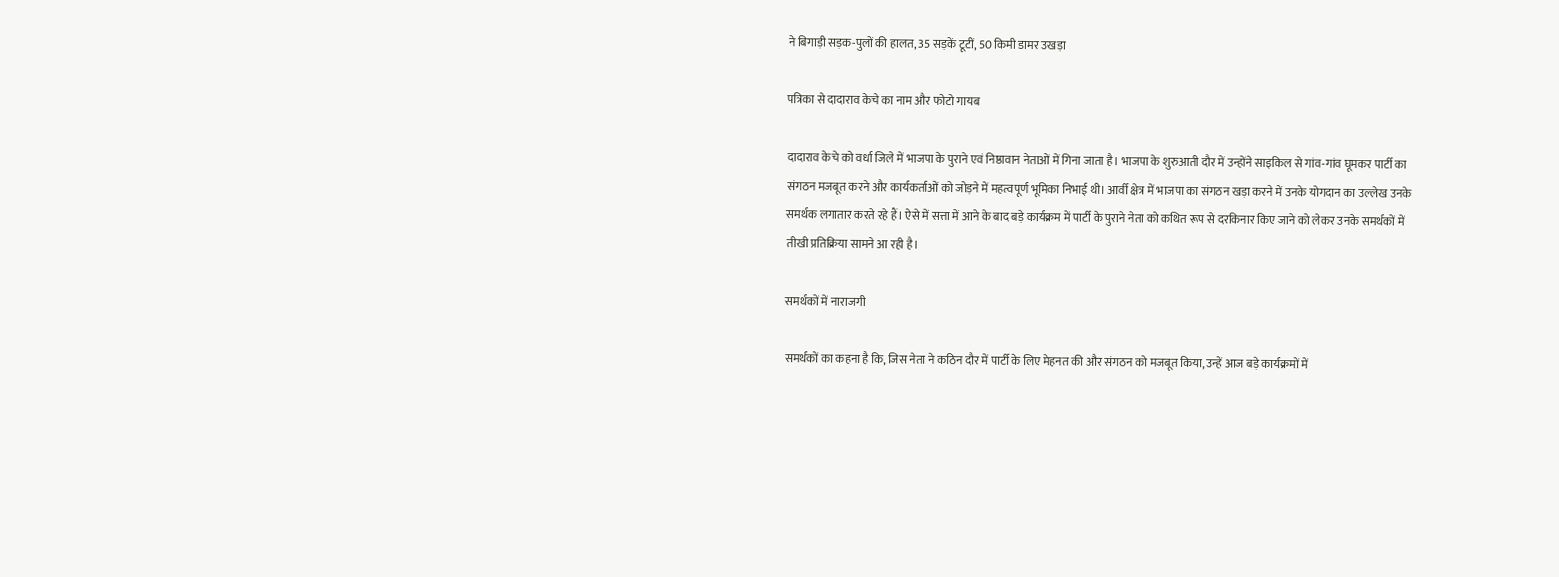ने बिगाड़ी सड़क-पुलों की हालत, 35 सड़कें टूटीं, 50 किमी डामर उखड़ा

पत्रिका से दादाराव केचे का नाम और फोटो गायब

दादाराव केचे को वर्धा जिले में भाजपा के पुराने एवं निष्ठावान नेताओं में गिना जाता है। भाजपा के शुरुआती दौर में उन्होंने साइकिल से गांव-गांव घूमकर पार्टी का संगठन मजबूत करने और कार्यकर्ताओं को जोड़ने में महत्वपूर्ण भूमिका निभाई थी। आर्वी क्षेत्र में भाजपा का संगठन खड़ा करने में उनके योगदान का उल्लेख उनके समर्थक लगातार करते रहे हैं। ऐसे में सत्ता में आने के बाद बड़े कार्यक्रम में पार्टी के पुराने नेता को कथित रूप से दरकिनार किए जाने को लेकर उनके समर्थकों में तीखी प्रतिक्रिया सामने आ रही है।

समर्थकों में नाराजगी

समर्थकों का कहना है कि, जिस नेता ने कठिन दौर में पार्टी के लिए मेहनत की और संगठन को मजबूत किया, उन्हें आज बड़े कार्यक्रमों में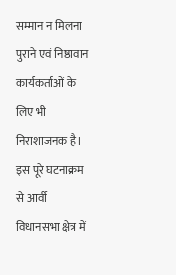सम्मान न मिलना पुराने एवं निष्ठावान कार्यकर्ताओं के लिए भी निराशाजनक है। इस पूरे घटनाक्रम से आर्वी विधानसभा क्षेत्र में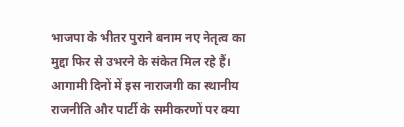भाजपा के भीतर पुराने बनाम नए नेतृत्व का मुद्दा फिर से उभरने के संकेत मिल रहे हैं। आगामी दिनों में इस नाराजगी का स्थानीय राजनीति और पार्टी के समीकरणों पर क्या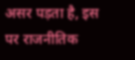असर पड़ता है, इस पर राजनीतिक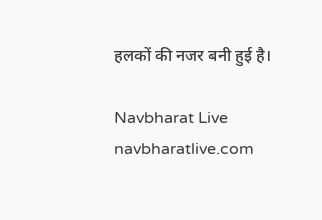हलकों की नजर बनी हुई है।

Navbharat Live
navbharatlive.com